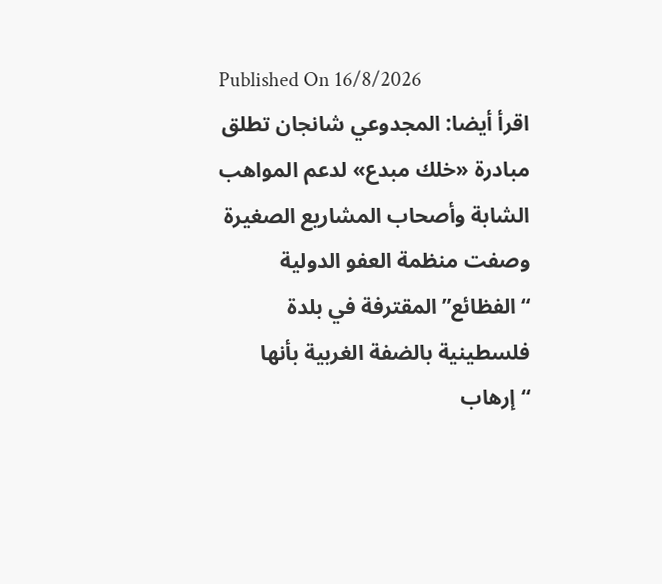Published On 16/8/2026
اقرأ أيضا: المجدوعي شانجان تطلق مبادرة «خلك مبدع» لدعم المواهب الشابة وأصحاب المشاريع الصغيرة
وصفت منظمة العفو الدولية “الفظائع” المقترفة في بلدة فلسطينية بالضفة الغربية بأنها “إرهاب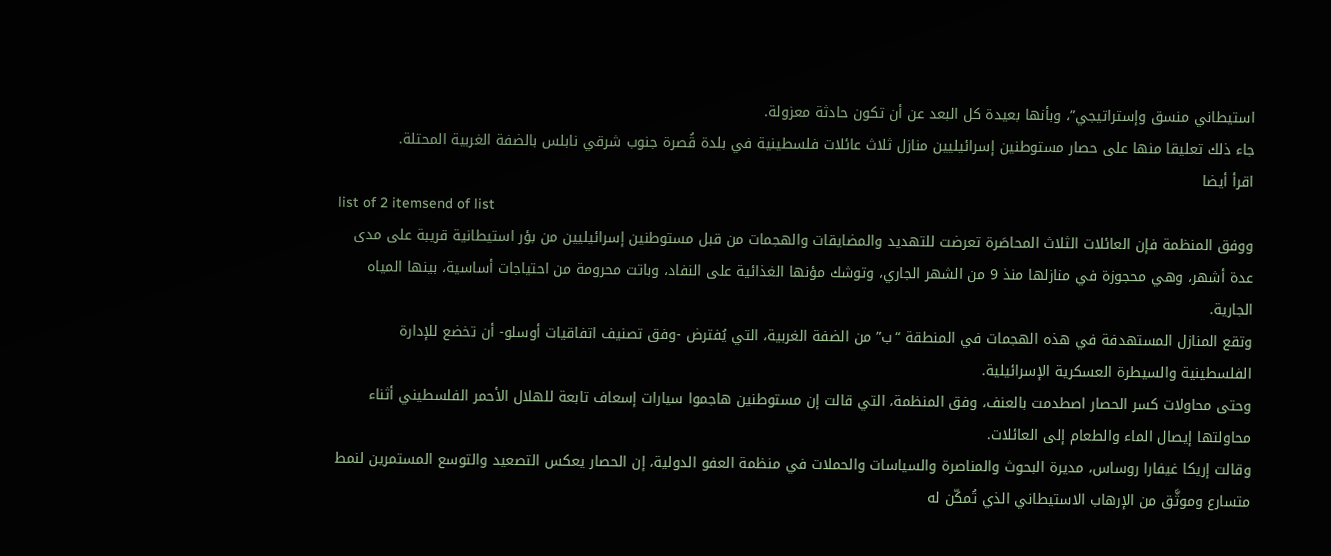استيطاني منسق وإستراتيجي”، وبأنها بعيدة كل البعد عن أن تكون حادثة معزولة.
جاء ذلك تعليقا منها على حصار مستوطنين إسرائيليين منازل ثلاث عائلات فلسطينية في بلدة قُصرة جنوب شرقي نابلس بالضفة الغربية المحتلة.
اقرأ أيضا
list of 2 itemsend of list
ووفق المنظمة فإن العائلات الثلاث المحاصَرة تعرضت للتهديد والمضايقات والهجمات من قبل مستوطنين إسرائيليين من بؤر استيطانية قريبة على مدى عدة أشهر، وهي محجوزة في منازلها منذ 9 من الشهر الجاري، وتوشك مؤنها الغذائية على النفاد، وباتت محرومة من احتياجات أساسية، بينها المياه الجارية.
وتقع المنازل المستهدفة في هذه الهجمات في المنطقة “ب” من الضفة الغربية، التي يُفترض -وفق تصنيف اتفاقيات أوسلو- أن تخضع للإدارة الفلسطينية والسيطرة العسكرية الإسرائيلية.
وحتى محاولات كسر الحصار اصطدمت بالعنف، وفق المنظمة، التي قالت إن مستوطنين هاجموا سيارات إسعاف تابعة للهلال الأحمر الفلسطيني أثناء محاولتها إيصال الماء والطعام إلى العائلات.
وقالت إريكا غيفارا روساس، مديرة البحوث والمناصرة والسياسات والحملات في منظمة العفو الدولية، إن الحصار يعكس التصعيد والتوسع المستمرين لنمط متسارع وموثَّق من الإرهاب الاستيطاني الذي تُمكّن له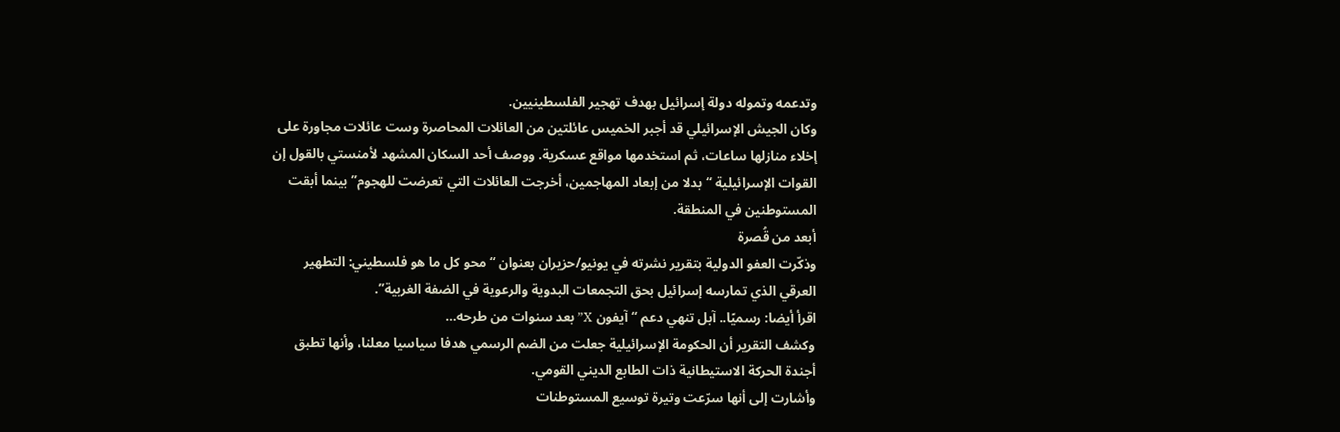وتدعمه وتموله دولة إسرائيل بهدف تهجير الفلسطينيين.
وكان الجيش الإسرائيلي قد أجبر الخميس عائلتين من العائلات المحاصرة وست عائلات مجاورة على إخلاء منازلها ساعات، ثم استخدمها مواقع عسكرية. ووصف أحد السكان المشهد لأمنستي بالقول إن القوات الإسرائيلية “بدلا من إبعاد المهاجمين، أخرجت العائلات التي تعرضت للهجوم” بينما أبقت المستوطنين في المنطقة.
أبعد من قُصرة
وذكّرت العفو الدولية بتقرير نشرته في يونيو/حزيران بعنوان “محو كل ما هو فلسطيني: التطهير العرقي الذي تمارسه إسرائيل بحق التجمعات البدوية والرعوية في الضفة الغربية”.
اقرأ أيضا: رسميًا.. آبل تنهي دعم “آيفون X” بعد سنوات من طرحه…
وكشف التقرير أن الحكومة الإسرائيلية جعلت من الضم الرسمي هدفا سياسيا معلنا، وأنها تطبق أجندة الحركة الاستيطانية ذات الطابع الديني القومي.
وأشارت إلى أنها سرّعت وتيرة توسيع المستوطنات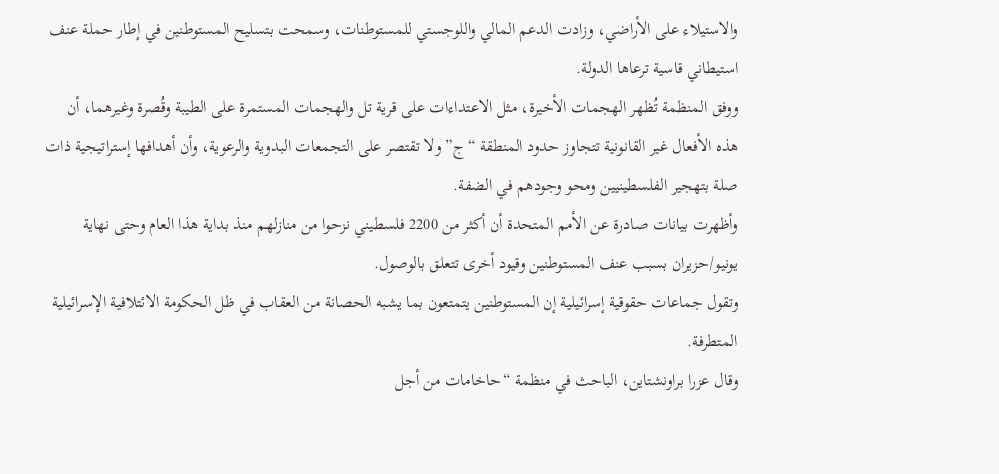والاستيلاء على الأراضي، وزادت الدعم المالي واللوجستي للمستوطنات، وسمحت بتسليح المستوطنين في إطار حملة عنف استيطاني قاسية ترعاها الدولة.
ووفق المنظمة تُظهر الهجمات الأخيرة، مثل الاعتداءات على قرية تل والهجمات المستمرة على الطيبة وقُصرة وغيرهما، أن هذه الأفعال غير القانونية تتجاوز حدود المنطقة “ج” ولا تقتصر على التجمعات البدوية والرعوية، وأن أهدافها إستراتيجية ذات صلة بتهجير الفلسطينيين ومحو وجودهم في الضفة.
وأظهرت بيانات صادرة عن الأمم المتحدة أن أكثر من 2200 فلسطيني نزحوا من منازلهم منذ بداية هذا العام وحتى نهاية يونيو/حزيران بسبب عنف المستوطنين وقيود أخرى تتعلق بالوصول.
وتقول جماعات حقوقية إسرائيلية إن المستوطنين يتمتعون بما يشبه الحصانة من العقاب في ظل الحكومة الائتلافية الإسرائيلية المتطرفة.
وقال عزرا براونشتاين، الباحث في منظمة “حاخامات من أجل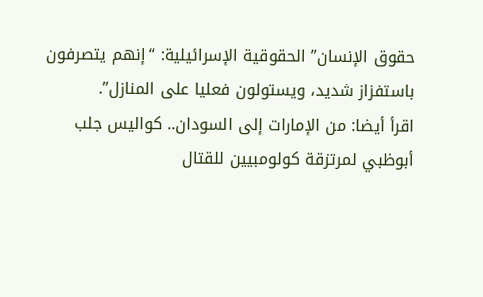حقوق الإنسان” الحقوقية الإسرائيلية: “إنهم يتصرفون باستفزاز شديد، ويستولون فعليا على المنازل”.
اقرأ أيضا: من الإمارات إلى السودان.. كواليس جلب أبوظبي لمرتزقة كولومبيين للقتال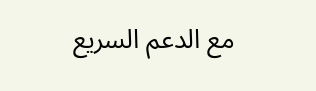مع الدعم السريع